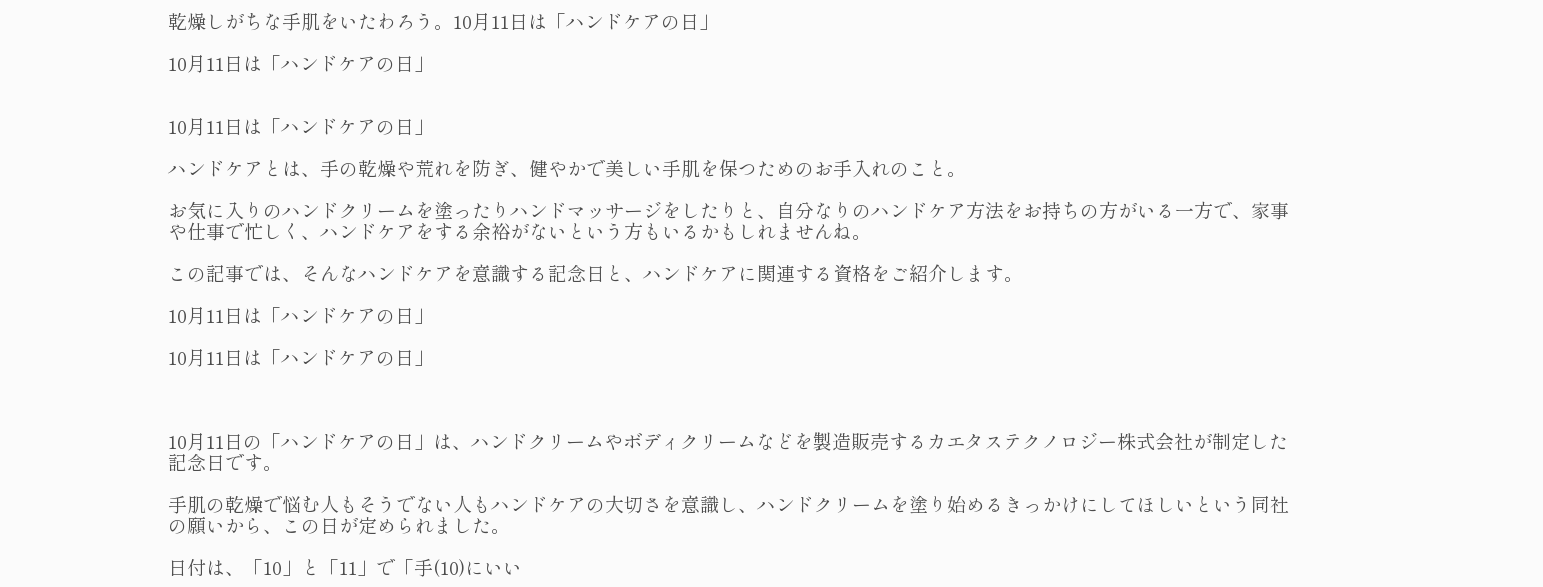乾燥しがちな手肌をいたわろう。10月11日は「ハンドケアの日」

10月11日は「ハンドケアの日」


10月11日は「ハンドケアの日」

ハンドケアとは、手の乾燥や荒れを防ぎ、健やかで美しい手肌を保つためのお手入れのこと。

お気に入りのハンドクリームを塗ったりハンドマッサージをしたりと、自分なりのハンドケア方法をお持ちの方がいる一方で、家事や仕事で忙しく、ハンドケアをする余裕がないという方もいるかもしれませんね。

この記事では、そんなハンドケアを意識する記念日と、ハンドケアに関連する資格をご紹介します。

10月11日は「ハンドケアの日」

10月11日は「ハンドケアの日」



10月11日の「ハンドケアの日」は、ハンドクリームやボディクリームなどを製造販売するカエタステクノロジー株式会社が制定した記念日です。

手肌の乾燥で悩む人もそうでない人もハンドケアの大切さを意識し、ハンドクリームを塗り始めるきっかけにしてほしいという同社の願いから、この日が定められました。

日付は、「10」と「11」で「手(10)にいい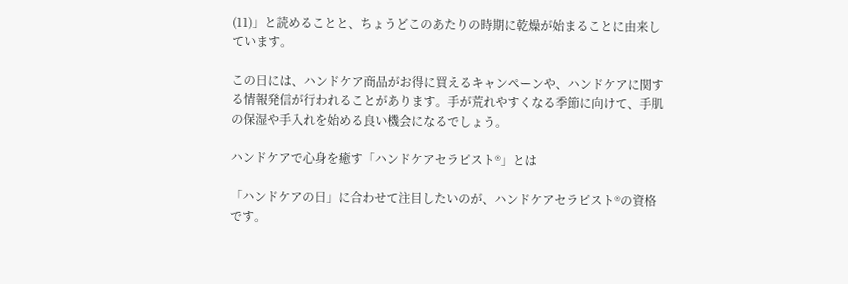(11)」と読めることと、ちょうどこのあたりの時期に乾燥が始まることに由来しています。

この日には、ハンドケア商品がお得に買えるキャンペーンや、ハンドケアに関する情報発信が行われることがあります。手が荒れやすくなる季節に向けて、手肌の保湿や手入れを始める良い機会になるでしょう。

ハンドケアで心身を癒す「ハンドケアセラピスト®」とは

「ハンドケアの日」に合わせて注目したいのが、ハンドケアセラピスト®の資格です。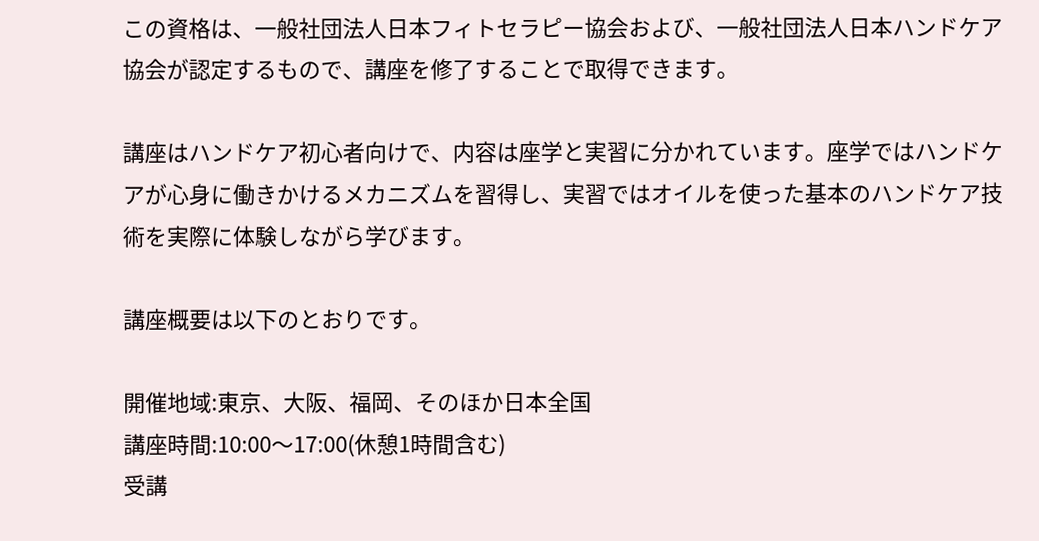この資格は、一般社団法人日本フィトセラピー協会および、一般社団法人日本ハンドケア協会が認定するもので、講座を修了することで取得できます。

講座はハンドケア初心者向けで、内容は座学と実習に分かれています。座学ではハンドケアが心身に働きかけるメカニズムを習得し、実習ではオイルを使った基本のハンドケア技術を実際に体験しながら学びます。

講座概要は以下のとおりです。

開催地域:東京、大阪、福岡、そのほか日本全国
講座時間:10:00〜17:00(休憩1時間含む)
受講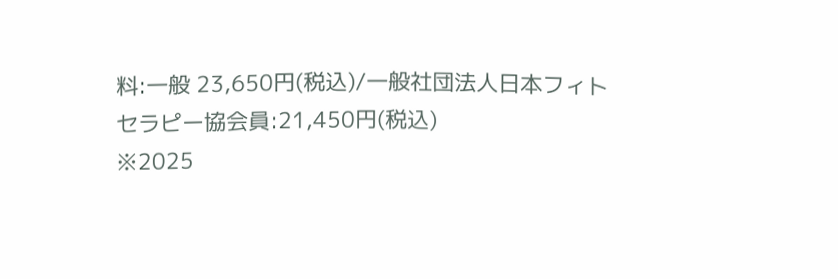料:一般 23,650円(税込)/一般社団法人日本フィトセラピー協会員:21,450円(税込)
※2025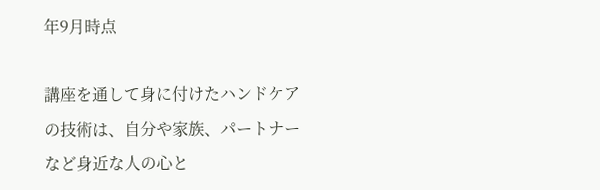年9月時点

講座を通して身に付けたハンドケアの技術は、自分や家族、パートナーなど身近な人の心と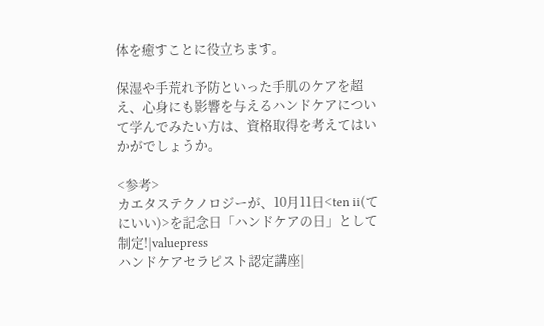体を癒すことに役立ちます。

保湿や手荒れ予防といった手肌のケアを超え、心身にも影響を与えるハンドケアについて学んでみたい方は、資格取得を考えてはいかがでしょうか。

<参考>
カエタステクノロジーが、10月11日<ten ii(てにいい)>を記念日「ハンドケアの日」として制定!|valuepress
ハンドケアセラピスト認定講座|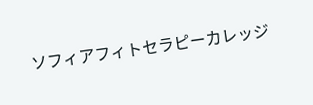ソフィアフィトセラピーカレッジ